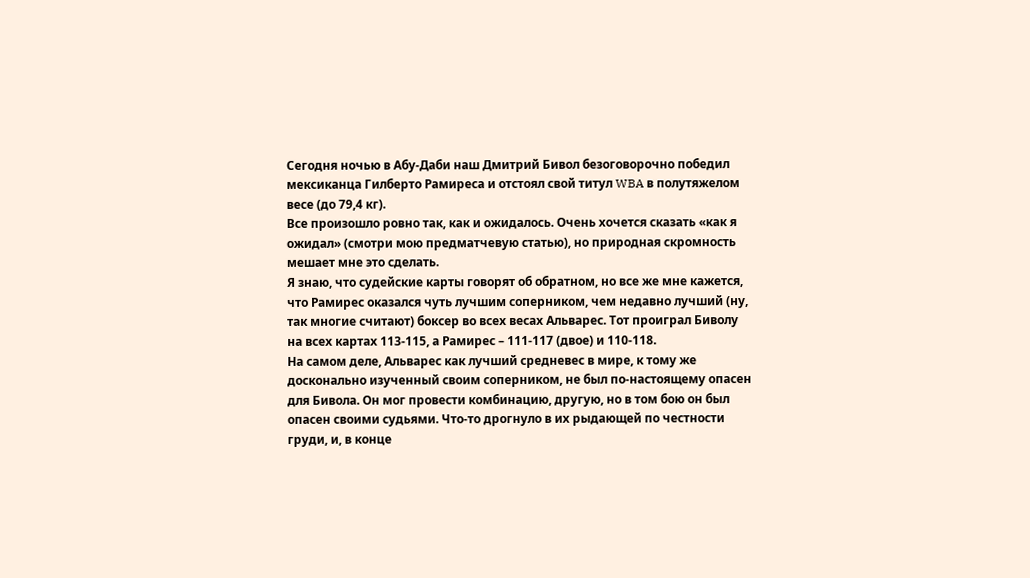Сегодня ночью в Абу-Даби наш Дмитрий Бивол безоговорочно победил мексиканца Гилберто Рамиреса и отстоял свой титул WBA в полутяжелом весе (до 79,4 кг).
Все произошло ровно так, как и ожидалось. Очень хочется сказать «как я ожидал» (смотри мою предматчевую статью), но природная скромность мешает мне это сделать.
Я знаю, что судейские карты говорят об обратном, но все же мне кажется, что Рамирес оказался чуть лучшим соперником, чем недавно лучший (ну, так многие считают) боксер во всех весах Альварес. Тот проиграл Биволу на всех картах 113-115, а Рамирес – 111-117 (двое) и 110-118.
На самом деле, Альварес как лучший средневес в мире, к тому же досконально изученный своим соперником, не был по-настоящему опасен для Бивола. Он мог провести комбинацию, другую, но в том бою он был опасен своими судьями. Что-то дрогнуло в их рыдающей по честности груди, и, в конце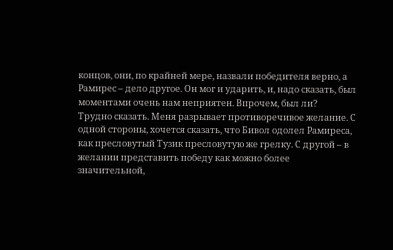концов, они, по крайней мере, назвали победителя верно, а Рамирес – дело другое. Он мог и ударить, и, надо сказать, был моментами очень нам неприятен. Впрочем, был ли?
Трудно сказать. Меня разрывает противоречивое желание. С одной стороны, хочется сказать, что Бивол одолел Рамиреса, как пресловутый Тузик пресловутую же грелку. С другой – в желании представить победу как можно более значительной,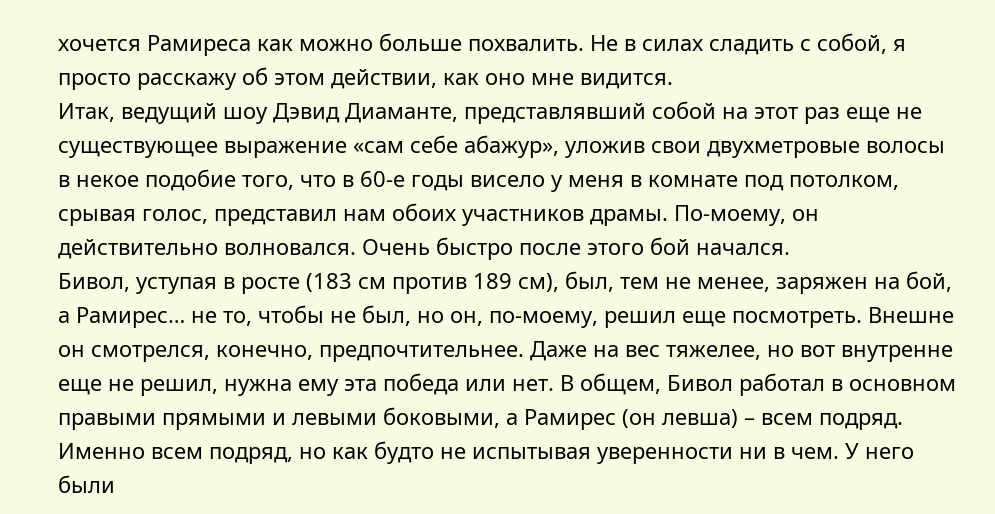хочется Рамиреса как можно больше похвалить. Не в силах сладить с собой, я просто расскажу об этом действии, как оно мне видится.
Итак, ведущий шоу Дэвид Диаманте, представлявший собой на этот раз еще не существующее выражение «сам себе абажур», уложив свои двухметровые волосы в некое подобие того, что в 60-е годы висело у меня в комнате под потолком, срывая голос, представил нам обоих участников драмы. По-моему, он действительно волновался. Очень быстро после этого бой начался.
Бивол, уступая в росте (183 см против 189 см), был, тем не менее, заряжен на бой, а Рамирес… не то, чтобы не был, но он, по-моему, решил еще посмотреть. Внешне он смотрелся, конечно, предпочтительнее. Даже на вес тяжелее, но вот внутренне еще не решил, нужна ему эта победа или нет. В общем, Бивол работал в основном правыми прямыми и левыми боковыми, а Рамирес (он левша) – всем подряд. Именно всем подряд, но как будто не испытывая уверенности ни в чем. У него были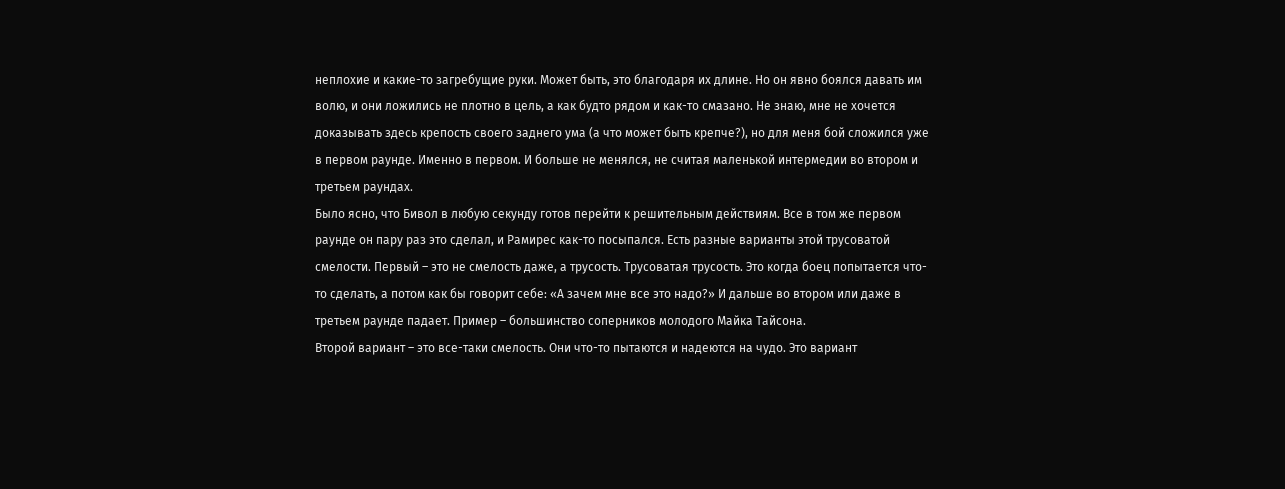неплохие и какие-то загребущие руки. Может быть, это благодаря их длине. Но он явно боялся давать им волю, и они ложились не плотно в цель, а как будто рядом и как-то смазано. Не знаю, мне не хочется доказывать здесь крепость своего заднего ума (а что может быть крепче?), но для меня бой сложился уже в первом раунде. Именно в первом. И больше не менялся, не считая маленькой интермедии во втором и третьем раундах.
Было ясно, что Бивол в любую секунду готов перейти к решительным действиям. Все в том же первом раунде он пару раз это сделал, и Рамирес как-то посыпался. Есть разные варианты этой трусоватой смелости. Первый – это не смелость даже, а трусость. Трусоватая трусость. Это когда боец попытается что-то сделать, а потом как бы говорит себе: «А зачем мне все это надо?» И дальше во втором или даже в третьем раунде падает. Пример – большинство соперников молодого Майка Тайсона.
Второй вариант – это все-таки смелость. Они что-то пытаются и надеются на чудо. Это вариант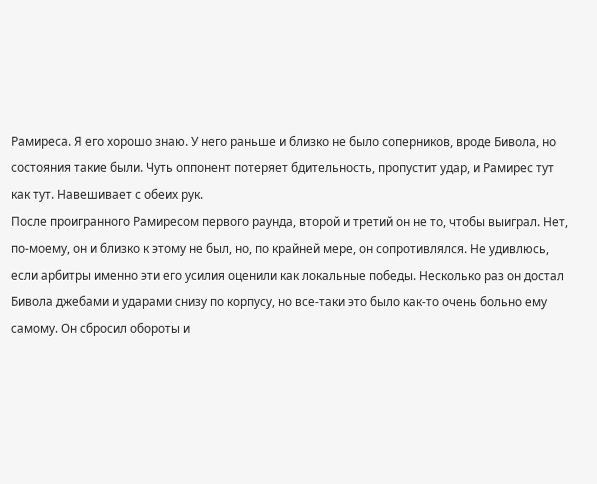Рамиреса. Я его хорошо знаю. У него раньше и близко не было соперников, вроде Бивола, но состояния такие были. Чуть оппонент потеряет бдительность, пропустит удар, и Рамирес тут как тут. Навешивает с обеих рук.
После проигранного Рамиресом первого раунда, второй и третий он не то, чтобы выиграл. Нет, по-моему, он и близко к этому не был, но, по крайней мере, он сопротивлялся. Не удивлюсь, если арбитры именно эти его усилия оценили как локальные победы. Несколько раз он достал Бивола джебами и ударами снизу по корпусу, но все-таки это было как-то очень больно ему самому. Он сбросил обороты и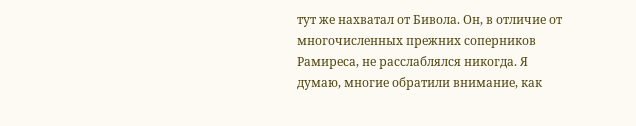тут же нахватал от Бивола. Он, в отличие от многочисленных прежних соперников Рамиреса, не расслаблялся никогда. Я думаю, многие обратили внимание, как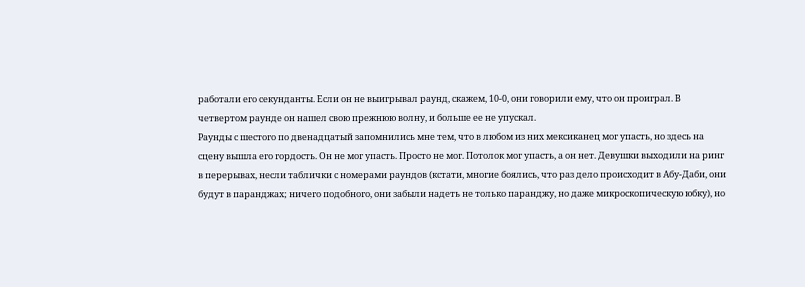работали его секунданты. Если он не выигрывал раунд, скажем, 10-0, они говорили ему, что он проиграл. В четвертом раунде он нашел свою прежнюю волну, и больше ее не упускал.
Раунды с шестого по двенадцатый запомнились мне тем, что в любом из них мексиканец мог упасть, но здесь на сцену вышла его гордость. Он не мог упасть. Просто не мог. Потолок мог упасть, а он нет. Девушки выходили на ринг в перерывах, несли таблички с номерами раундов (кстати, многие боялись, что раз дело происходит в Абу-Даби, они будут в паранджах; ничего подобного, они забыли надеть не только паранджу, но даже микроскопическую юбку), но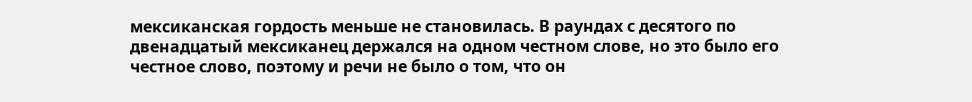мексиканская гордость меньше не становилась. В раундах с десятого по двенадцатый мексиканец держался на одном честном слове, но это было его честное слово, поэтому и речи не было о том, что он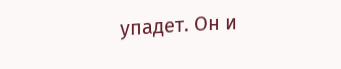упадет. Он и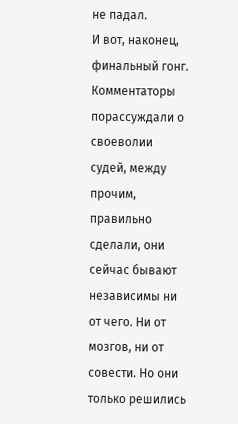не падал.
И вот, наконец, финальный гонг. Комментаторы порассуждали о своеволии судей, между прочим, правильно сделали, они сейчас бывают независимы ни от чего. Ни от мозгов, ни от совести. Но они только решились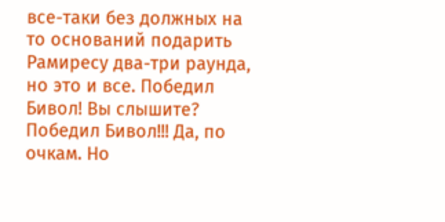все-таки без должных на то оснований подарить Рамиресу два-три раунда, но это и все. Победил Бивол! Вы слышите? Победил Бивол!!! Да, по очкам. Но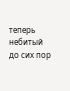теперь небитый до сих пор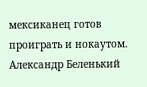мексиканец готов проиграть и нокаутом.
Александр Беленький